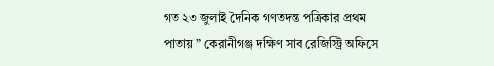গত ২৩ জুলাই দৈনিক গণতদন্ত পত্রিকার প্রথম পাতায় ” কেরানীগঞ্জ দক্ষিণ সাব রেজিস্ট্রি অফিসে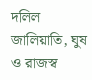দলিল জালিয়াতি, ঘুষ ও রাজস্ব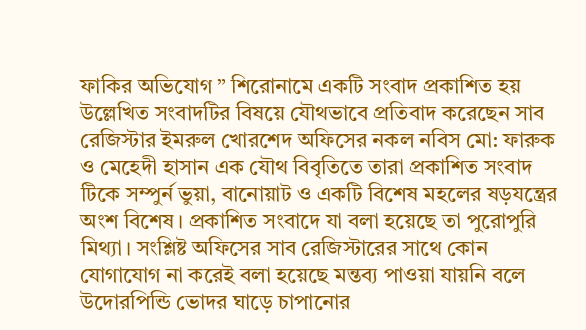ফাকির অভিযোগ ” শিরোনামে একটি সংবাদ প্রকাশিত হয় উল্লেখিত সংবাদটির বিষয়ে যৌথভাবে প্রতিবাদ করেছেন সাব রেজিস্টার ইমরুল খোরশেদ অফিসের নকল নবিস মো: ফারুক ও মেহেদী হাসান এক যৌথ বিবৃতিতে তারা প্রকাশিত সংবাদ টিকে সম্পুর্ন ভুয়া, বানোয়াট ও একটি বিশেষ মহলের ষড়যন্ত্রের অংশ বিশেষ। প্রকাশিত সংবাদে যা বলা হয়েছে তা পুরোপুরি মিথ্যা। সংশ্লিষ্ট অফিসের সাব রেজিস্টারের সাথে কোন যোগাযোগ না করেই বলা হয়েছে মন্তব্য পাওয়া যায়নি বলে উদোরপিন্ডি ভোদর ঘাড়ে চাপানোর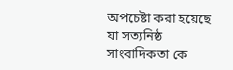অপচেষ্টা করা হয়েছে যা সত্যনিষ্ঠ সাংবাদিকতা কে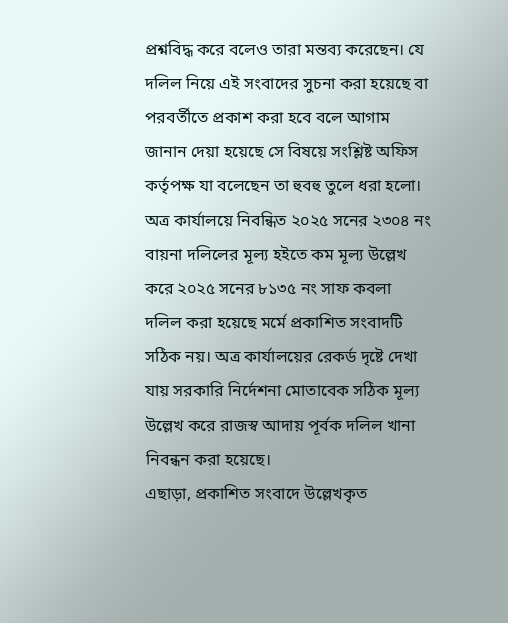প্রশ্নবিদ্ধ করে বলেও তারা মন্তব্য করেছেন। যে দলিল নিয়ে এই সংবাদের সুচনা করা হয়েছে বা পরবর্তীতে প্রকাশ করা হবে বলে আগাম জানান দেয়া হয়েছে সে বিষয়ে সংশ্লিষ্ট অফিস কর্তৃপক্ষ যা বলেছেন তা হুবহু তুলে ধরা হলো।
অত্র কার্যালয়ে নিবন্ধিত ২০২৫ সনের ২৩০৪ নং বায়না দলিলের মূল্য হইতে কম মূল্য উল্লেখ করে ২০২৫ সনের ৮১৩৫ নং সাফ কবলা দলিল করা হয়েছে মর্মে প্রকাশিত সংবাদটি সঠিক নয়। অত্র কার্যালয়ের রেকর্ড দৃষ্টে দেখা যায় সরকারি নির্দেশনা মোতাবেক সঠিক মূল্য উল্লেখ করে রাজস্ব আদায় পূর্বক দলিল খানা নিবন্ধন করা হয়েছে।
এছাড়া, প্রকাশিত সংবাদে উল্লেখকৃত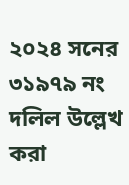২০২৪ সনের ৩১৯৭৯ নং দলিল উল্লেখ করা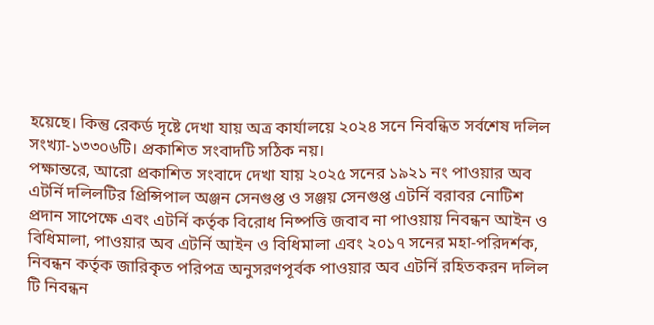হয়েছে। কিন্তু রেকর্ড দৃষ্টে দেখা যায় অত্র কার্যালয়ে ২০২৪ সনে নিবন্ধিত সর্বশেষ দলিল সংখ্যা-১৩৩০৬টি। প্রকাশিত সংবাদটি সঠিক নয়।
পক্ষান্তরে, আরো প্রকাশিত সংবাদে দেখা যায় ২০২৫ সনের ১৯২১ নং পাওয়ার অব এটর্নি দলিলটির প্রিন্সিপাল অঞ্জন সেনগুপ্ত ও সঞ্জয় সেনগুপ্ত এটর্নি বরাবর নোটিশ প্রদান সাপেক্ষে এবং এটর্নি কর্তৃক বিরোধ নিষ্পত্তি জবাব না পাওয়ায় নিবন্ধন আইন ও বিধিমালা, পাওয়ার অব এটর্নি আইন ও বিধিমালা এবং ২০১৭ সনের মহা-পরিদর্শক, নিবন্ধন কর্তৃক জারিকৃত পরিপত্র অনুসরণপূর্বক পাওয়ার অব এটর্নি রহিতকরন দলিল টি নিবন্ধন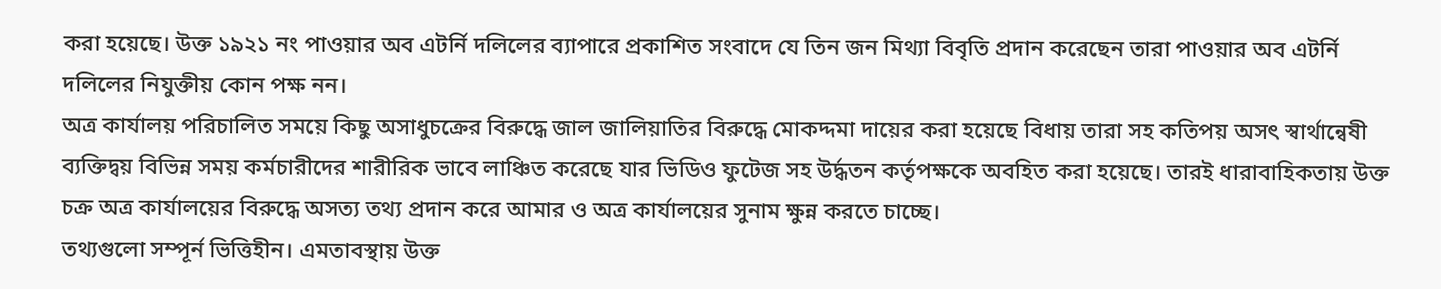করা হয়েছে। উক্ত ১৯২১ নং পাওয়ার অব এটর্নি দলিলের ব্যাপারে প্রকাশিত সংবাদে যে তিন জন মিথ্যা বিবৃতি প্রদান করেছেন তারা পাওয়ার অব এটর্নি দলিলের নিযুক্তীয় কোন পক্ষ নন।
অত্র কার্যালয় পরিচালিত সময়ে কিছু অসাধুচক্রের বিরুদ্ধে জাল জালিয়াতির বিরুদ্ধে মোকদ্দমা দায়ের করা হয়েছে বিধায় তারা সহ কতিপয় অসৎ স্বার্থান্বেষী ব্যক্তিদ্বয় বিভিন্ন সময় কর্মচারীদের শারীরিক ভাবে লাঞ্চিত করেছে যার ভিডিও ফুটেজ সহ উর্দ্ধতন কর্তৃপক্ষকে অবহিত করা হয়েছে। তারই ধারাবাহিকতায় উক্ত চক্র অত্র কার্যালয়ের বিরুদ্ধে অসত্য তথ্য প্রদান করে আমার ও অত্র কার্যালয়ের সুনাম ক্ষুন্ন করতে চাচ্ছে।
তথ্যগুলো সম্পূর্ন ভিত্তিহীন। এমতাবস্থায় উক্ত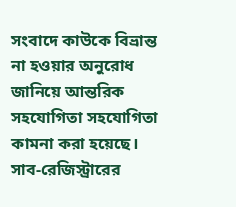সংবাদে কাউকে বিভ্রান্ত না হওয়ার অনুরোধ জানিয়ে আন্তরিক সহযোগিতা সহযোগিতা কামনা করা হয়েছে।
সাব-রেজিস্ট্রারের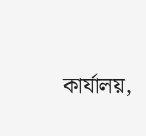কার্যালয়,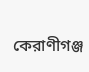কেরাণীগঞ্জ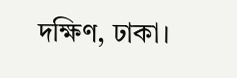দক্ষিণ, ঢাকা।